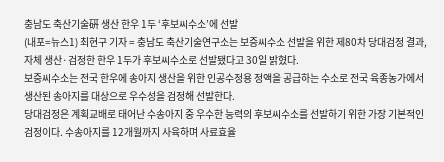충남도 축산기술硏 생산 한우 1두 ‘후보씨수소’에 선발
(내포=뉴스1) 최현구 기자 = 충남도 축산기술연구소는 보증씨수소 선발을 위한 제80차 당대검정 결과, 자체 생산·검정한 한우 1두가 후보씨수소로 선발됐다고 30일 밝혔다.
보증씨수소는 전국 한우에 송아지 생산을 위한 인공수정용 정액을 공급하는 수소로 전국 육종농가에서 생산된 송아지를 대상으로 우수성을 검정해 선발한다.
당대검정은 계획교배로 태어난 수송아지 중 우수한 능력의 후보씨수소를 선발하기 위한 가장 기본적인 검정이다. 수송아지를 12개월까지 사육하며 사료효율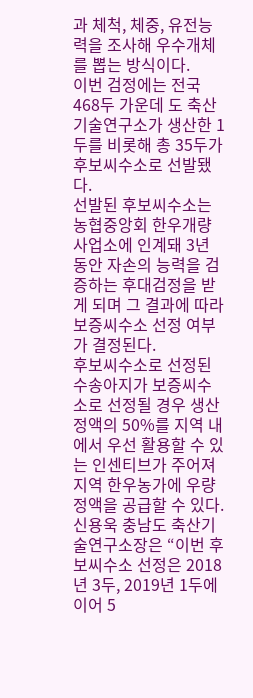과 체척, 체중, 유전능력을 조사해 우수개체를 뽑는 방식이다.
이번 검정에는 전국 468두 가운데 도 축산기술연구소가 생산한 1두를 비롯해 총 35두가 후보씨수소로 선발됐다.
선발된 후보씨수소는 농협중앙회 한우개량사업소에 인계돼 3년 동안 자손의 능력을 검증하는 후대검정을 받게 되며 그 결과에 따라 보증씨수소 선정 여부가 결정된다.
후보씨수소로 선정된 수송아지가 보증씨수소로 선정될 경우 생산 정액의 50%를 지역 내에서 우선 활용할 수 있는 인센티브가 주어져 지역 한우농가에 우량 정액을 공급할 수 있다.
신용욱 충남도 축산기술연구소장은 “이번 후보씨수소 선정은 2018년 3두, 2019년 1두에 이어 5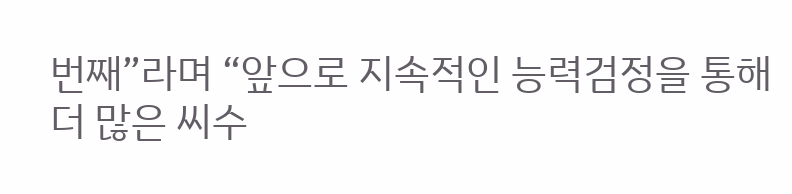번째”라며 “앞으로 지속적인 능력검정을 통해 더 많은 씨수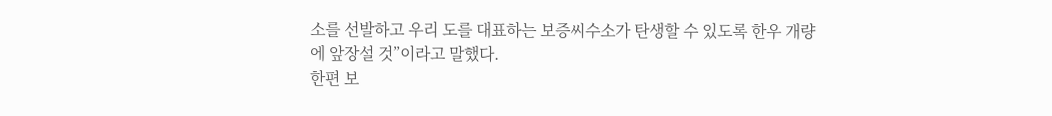소를 선발하고 우리 도를 대표하는 보증씨수소가 탄생할 수 있도록 한우 개량에 앞장설 것”이라고 말했다.
한편 보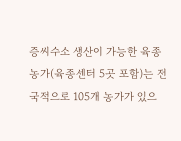증씨수소 생산이 가능한 육종농가(육종센터 5곳 포함)는 전국적으로 105개 농가가 있으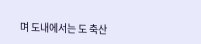며 도내에서는 도 축산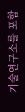기술연구소를 포함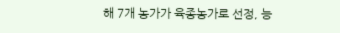해 7개 농가가 육종농가로 선정, 능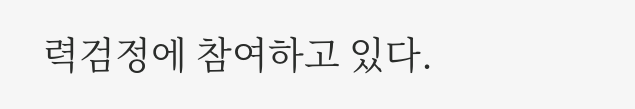력검정에 참여하고 있다.